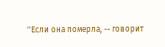''Если она померла, -- говорит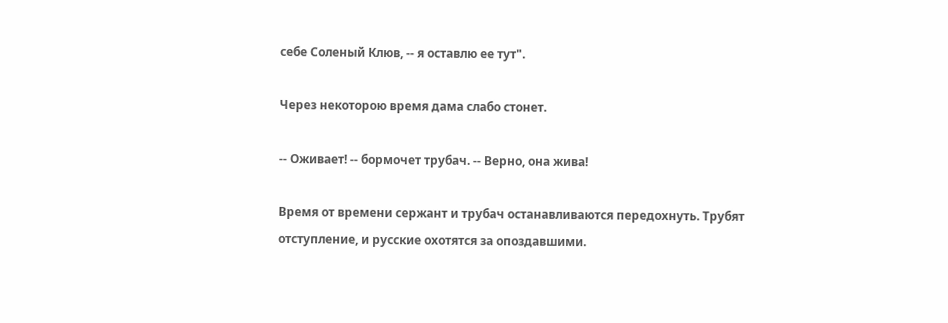себе Соленый Клюв, -- я оставлю ее тут".

Через некоторою время дама слабо стонет.

-- Оживает! -- бормочет трубач. -- Верно, она жива!

Время от времени сержант и трубач останавливаются передохнуть. Трубят отступление, и русские охотятся за опоздавшими.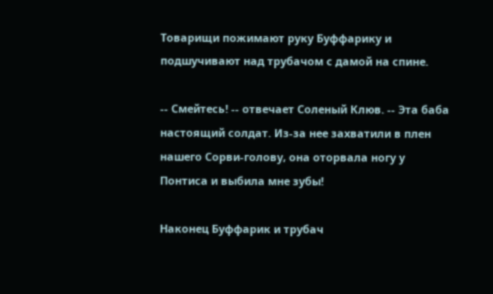Товарищи пожимают руку Буффарику и подшучивают над трубачом с дамой на спине.

-- Смейтесь! -- отвечает Соленый Клюв. -- Эта баба настоящий солдат. Из-за нее захватили в плен нашего Сорви-голову, она оторвала ногу у Понтиса и выбила мне зубы!

Наконец Буффарик и трубач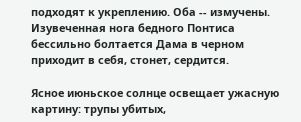подходят к укреплению. Оба -- измучены. Изувеченная нога бедного Понтиса бессильно болтается Дама в черном приходит в себя, стонет, сердится.

Ясное июньское солнце освещает ужасную картину: трупы убитых,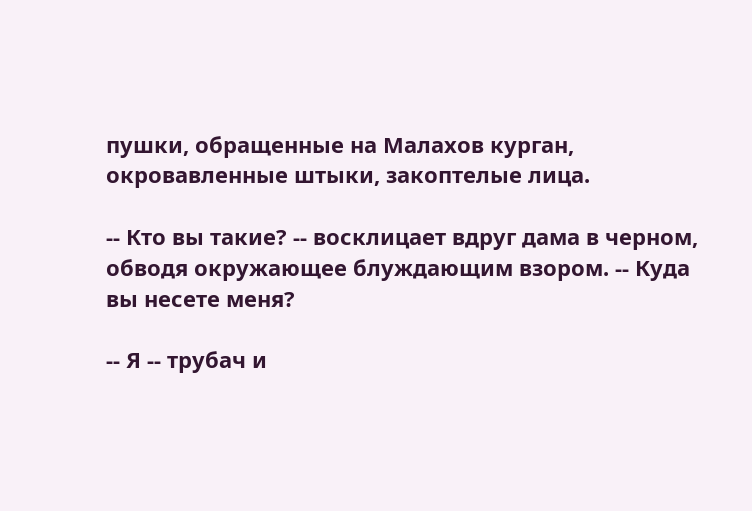пушки, обращенные на Малахов курган, окровавленные штыки, закоптелые лица.

-- Кто вы такие? -- восклицает вдруг дама в черном, обводя окружающее блуждающим взором. -- Куда вы несете меня?

-- Я -- трубач и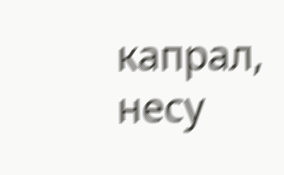капрал, несу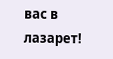вас в лазарет!